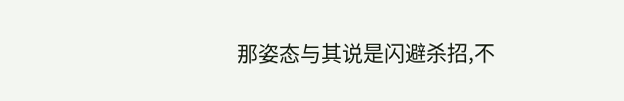那姿态与其说是闪避杀招,不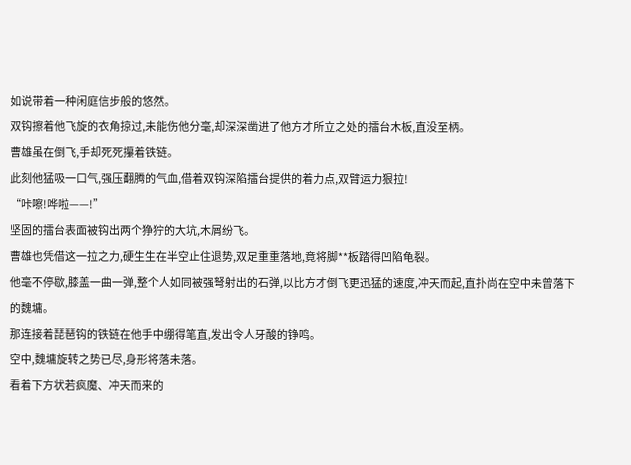如说带着一种闲庭信步般的悠然。
双钩擦着他飞旋的衣角掠过,未能伤他分毫,却深深凿进了他方才所立之处的擂台木板,直没至柄。
曹雄虽在倒飞,手却死死攥着铁链。
此刻他猛吸一口气,强压翻腾的气血,借着双钩深陷擂台提供的着力点,双臂运力狠拉!
“咔嚓!哗啦——!”
坚固的擂台表面被钩出两个狰狞的大坑,木屑纷飞。
曹雄也凭借这一拉之力,硬生生在半空止住退势,双足重重落地,竟将脚**板踏得凹陷龟裂。
他毫不停歇,膝盖一曲一弹,整个人如同被强弩射出的石弹,以比方才倒飞更迅猛的速度,冲天而起,直扑尚在空中未曾落下的魏墉。
那连接着琵琶钩的铁链在他手中绷得笔直,发出令人牙酸的铮鸣。
空中,魏墉旋转之势已尽,身形将落未落。
看着下方状若疯魔、冲天而来的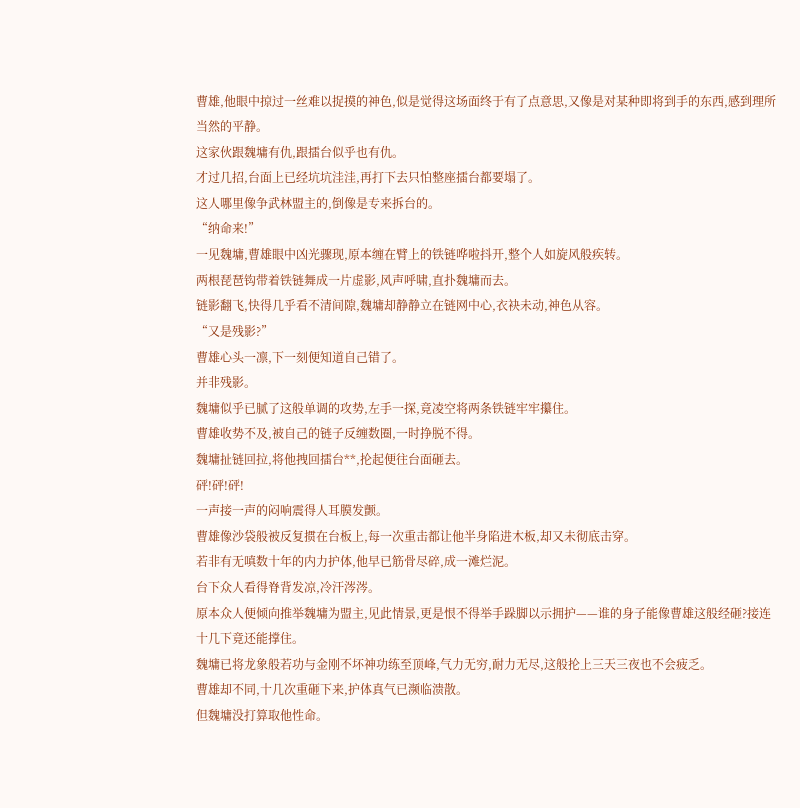曹雄,他眼中掠过一丝难以捉摸的神色,似是觉得这场面终于有了点意思,又像是对某种即将到手的东西,感到理所当然的平静。
这家伙跟魏墉有仇,跟擂台似乎也有仇。
才过几招,台面上已经坑坑洼洼,再打下去只怕整座擂台都要塌了。
这人哪里像争武林盟主的,倒像是专来拆台的。
“纳命来!”
一见魏墉,曹雄眼中凶光骤现,原本缠在臂上的铁链哗啦抖开,整个人如旋风般疾转。
两根琵琶钩带着铁链舞成一片虚影,风声呼啸,直扑魏墉而去。
链影翻飞,快得几乎看不清间隙,魏墉却静静立在链网中心,衣袂未动,神色从容。
“又是残影?”
曹雄心头一凛,下一刻便知道自己错了。
并非残影。
魏墉似乎已腻了这般单调的攻势,左手一探,竟凌空将两条铁链牢牢攥住。
曹雄收势不及,被自己的链子反缠数圈,一时挣脱不得。
魏墉扯链回拉,将他拽回擂台**,抡起便往台面砸去。
砰!砰!砰!
一声接一声的闷响震得人耳膜发颤。
曹雄像沙袋般被反复掼在台板上,每一次重击都让他半身陷进木板,却又未彻底击穿。
若非有无嗔数十年的内力护体,他早已筋骨尽碎,成一滩烂泥。
台下众人看得脊背发凉,冷汗涔涔。
原本众人便倾向推举魏墉为盟主,见此情景,更是恨不得举手跺脚以示拥护——谁的身子能像曹雄这般经砸?接连十几下竟还能撑住。
魏墉已将龙象般若功与金刚不坏神功练至顶峰,气力无穷,耐力无尽,这般抡上三天三夜也不会疲乏。
曹雄却不同,十几次重砸下来,护体真气已濒临溃散。
但魏墉没打算取他性命。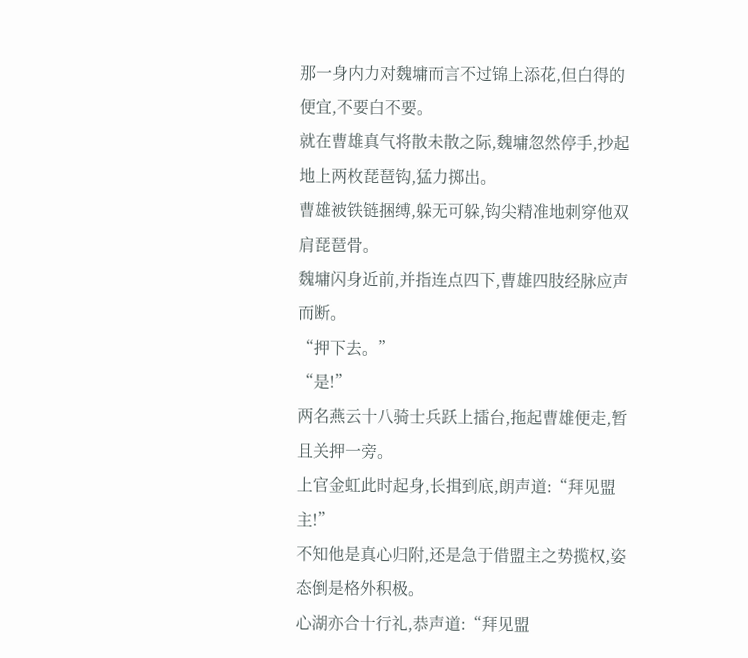那一身内力对魏墉而言不过锦上添花,但白得的便宜,不要白不要。
就在曹雄真气将散未散之际,魏墉忽然停手,抄起地上两枚琵琶钩,猛力掷出。
曹雄被铁链捆缚,躲无可躲,钩尖精准地刺穿他双肩琵琶骨。
魏墉闪身近前,并指连点四下,曹雄四肢经脉应声而断。
“押下去。”
“是!”
两名燕云十八骑士兵跃上擂台,拖起曹雄便走,暂且关押一旁。
上官金虹此时起身,长揖到底,朗声道:“拜见盟主!”
不知他是真心归附,还是急于借盟主之势揽权,姿态倒是格外积极。
心湖亦合十行礼,恭声道:“拜见盟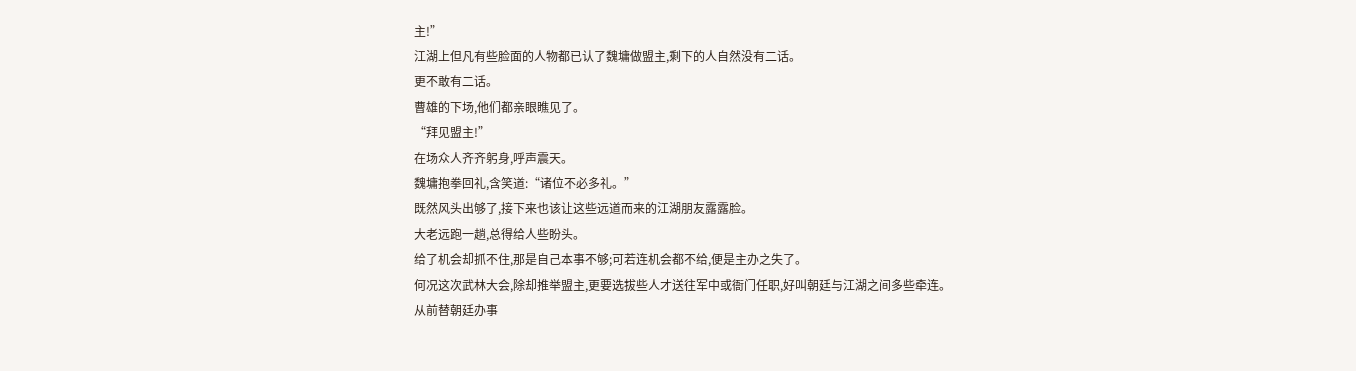主!”
江湖上但凡有些脸面的人物都已认了魏墉做盟主,剩下的人自然没有二话。
更不敢有二话。
曹雄的下场,他们都亲眼瞧见了。
“拜见盟主!”
在场众人齐齐躬身,呼声震天。
魏墉抱拳回礼,含笑道:“诸位不必多礼。”
既然风头出够了,接下来也该让这些远道而来的江湖朋友露露脸。
大老远跑一趟,总得给人些盼头。
给了机会却抓不住,那是自己本事不够;可若连机会都不给,便是主办之失了。
何况这次武林大会,除却推举盟主,更要选拔些人才送往军中或衙门任职,好叫朝廷与江湖之间多些牵连。
从前替朝廷办事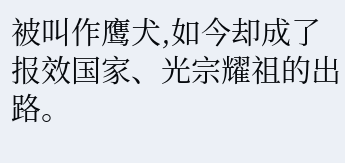被叫作鹰犬,如今却成了报效国家、光宗耀祖的出路。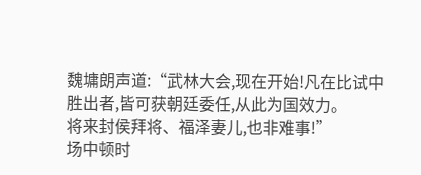魏墉朗声道:“武林大会,现在开始!凡在比试中胜出者,皆可获朝廷委任,从此为国效力。
将来封侯拜将、福泽妻儿,也非难事!”
场中顿时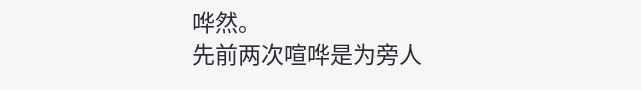哗然。
先前两次喧哗是为旁人